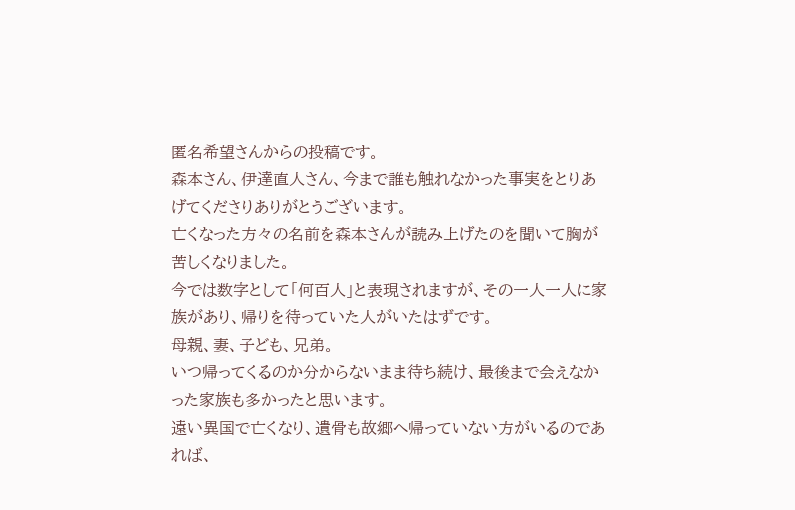匿名希望さんからの投稿です。
森本さん、伊達直人さん、今まで誰も触れなかった事実をとりあげてくださりありがとうございます。
亡くなった方々の名前を森本さんが読み上げたのを聞いて胸が苦しくなりました。
今では数字として「何百人」と表現されますが、その一人一人に家族があり、帰りを待っていた人がいたはずです。
母親、妻、子ども、兄弟。
いつ帰ってくるのか分からないまま待ち続け、最後まで会えなかった家族も多かったと思います。
遠い異国で亡くなり、遺骨も故郷へ帰っていない方がいるのであれば、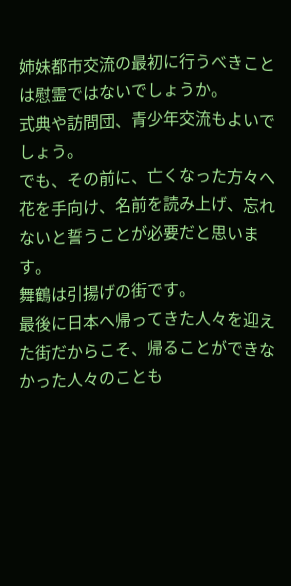姉妹都市交流の最初に行うべきことは慰霊ではないでしょうか。
式典や訪問団、青少年交流もよいでしょう。
でも、その前に、亡くなった方々へ花を手向け、名前を読み上げ、忘れないと誓うことが必要だと思います。
舞鶴は引揚げの街です。
最後に日本へ帰ってきた人々を迎えた街だからこそ、帰ることができなかった人々のことも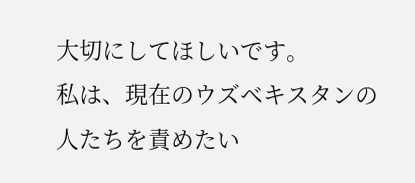大切にしてほしいです。
私は、現在のウズベキスタンの人たちを責めたい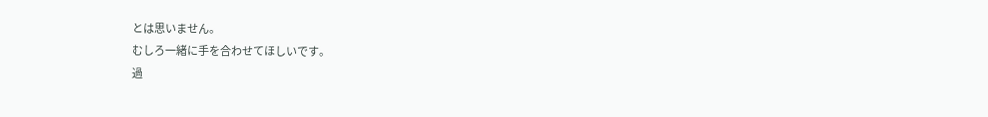とは思いません。
むしろ一緒に手を合わせてほしいです。
過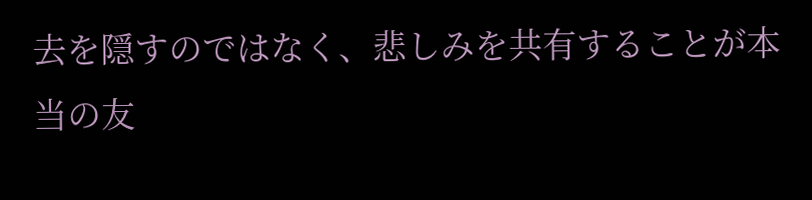去を隠すのではなく、悲しみを共有することが本当の友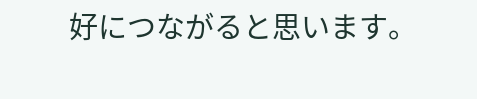好につながると思います。